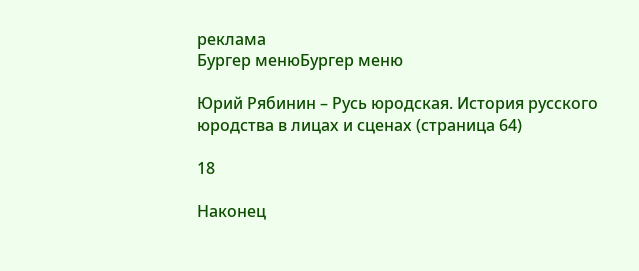реклама
Бургер менюБургер меню

Юрий Рябинин – Русь юродская. История русского юродства в лицах и сценах (страница 64)

18

Наконец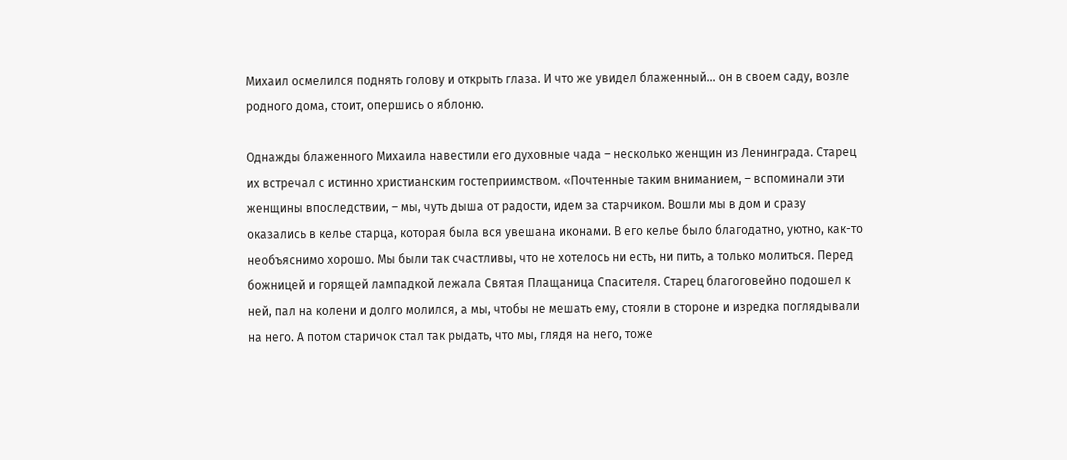Михаил осмелился поднять голову и открыть глаза. И что же увидел блаженный… он в своем саду, возле родного дома, стоит, опершись о яблоню.

Однажды блаженного Михаила навестили его духовные чада – несколько женщин из Ленинграда. Старец их встречал с истинно христианским гостеприимством. «Почтенные таким вниманием, – вспоминали эти женщины впоследствии, – мы, чуть дыша от радости, идем за старчиком. Вошли мы в дом и сразу оказались в келье старца, которая была вся увешана иконами. В его келье было благодатно, уютно, как-то необъяснимо хорошо. Мы были так счастливы, что не хотелось ни есть, ни пить, а только молиться. Перед божницей и горящей лампадкой лежала Святая Плащаница Спасителя. Старец благоговейно подошел к ней, пал на колени и долго молился, а мы, чтобы не мешать ему, стояли в стороне и изредка поглядывали на него. А потом старичок стал так рыдать, что мы, глядя на него, тоже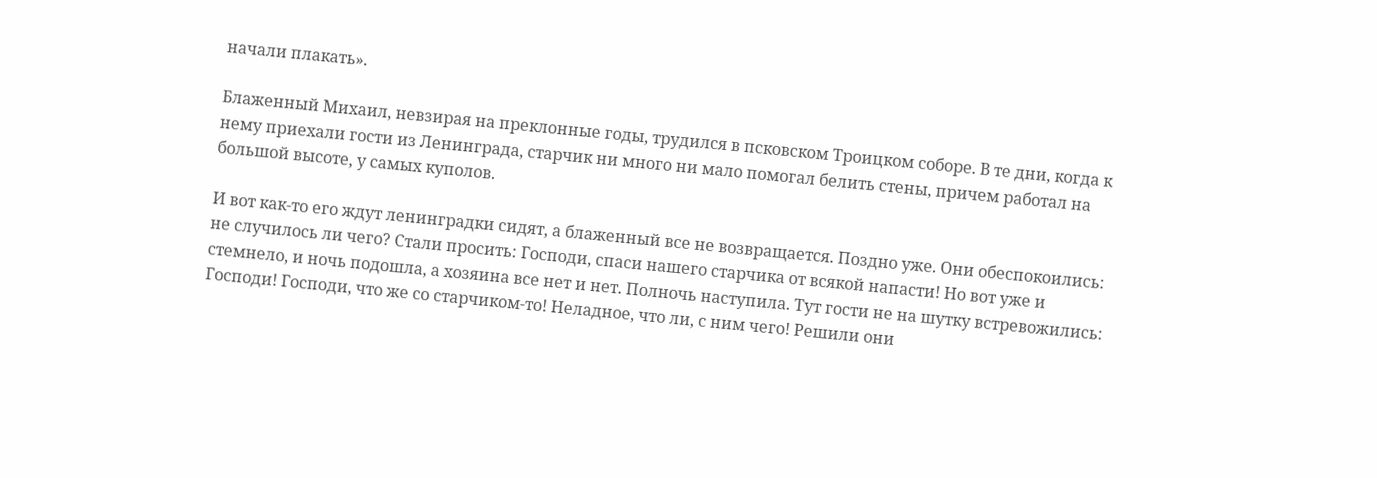начали плакать».

Блаженный Михаил, невзирая на преклонные годы, трудился в псковском Троицком соборе. В те дни, когда к нему приехали гости из Ленинграда, старчик ни много ни мало помогал белить стены, причем работал на большой высоте, у самых куполов.

И вот как-то его ждут ленинградки сидят, а блаженный все не возвращается. Поздно уже. Они обеспокоились: не случилось ли чего? Стали просить: Господи, спаси нашего старчика от всякой напасти! Но вот уже и стемнело, и ночь подошла, а хозяина все нет и нет. Полночь наступила. Тут гости не на шутку встревожились: Господи! Господи, что же со старчиком-то! Неладное, что ли, с ним чего! Решили они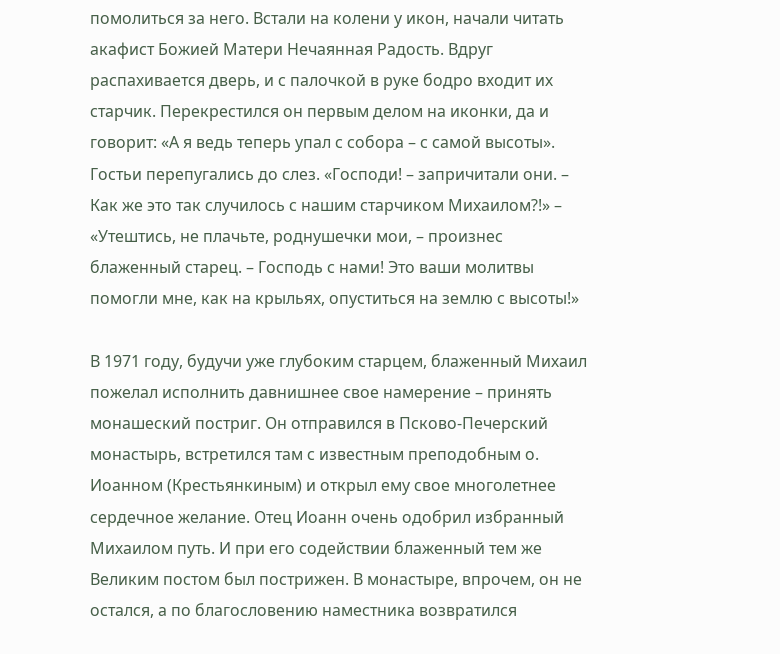помолиться за него. Встали на колени у икон, начали читать акафист Божией Матери Нечаянная Радость. Вдруг распахивается дверь, и с палочкой в руке бодро входит их старчик. Перекрестился он первым делом на иконки, да и говорит: «А я ведь теперь упал с собора – с самой высоты». Гостьи перепугались до слез. «Господи! – запричитали они. – Как же это так случилось с нашим старчиком Михаилом?!» – «Утештись, не плачьте, роднушечки мои, – произнес блаженный старец. – Господь с нами! Это ваши молитвы помогли мне, как на крыльях, опуститься на землю с высоты!»

В 1971 году, будучи уже глубоким старцем, блаженный Михаил пожелал исполнить давнишнее свое намерение – принять монашеский постриг. Он отправился в Псково-Печерский монастырь, встретился там с известным преподобным о. Иоанном (Крестьянкиным) и открыл ему свое многолетнее сердечное желание. Отец Иоанн очень одобрил избранный Михаилом путь. И при его содействии блаженный тем же Великим постом был пострижен. В монастыре, впрочем, он не остался, а по благословению наместника возвратился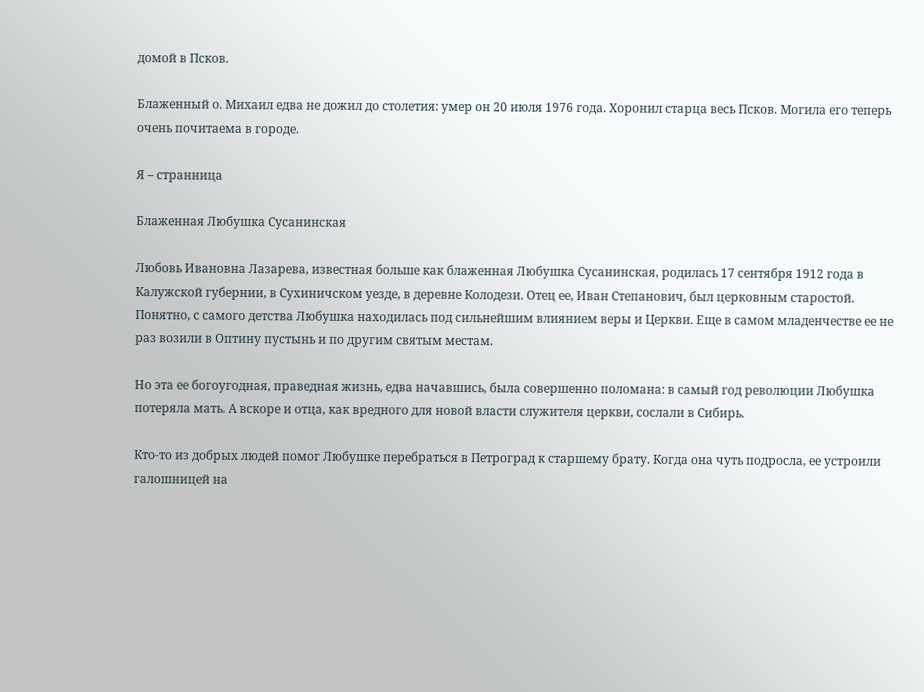домой в Псков.

Блаженный о. Михаил едва не дожил до столетия: умер он 20 июля 1976 года. Хоронил старца весь Псков. Могила его теперь очень почитаема в городе.

Я – странница

Блаженная Любушка Сусанинская

Любовь Ивановна Лазарева, известная больше как блаженная Любушка Сусанинская, родилась 17 сентября 1912 года в Калужской губернии, в Сухиничском уезде, в деревне Колодези. Отец ее, Иван Степанович, был церковным старостой. Понятно, с самого детства Любушка находилась под сильнейшим влиянием веры и Церкви. Еще в самом младенчестве ее не раз возили в Оптину пустынь и по другим святым местам.

Но эта ее богоугодная, праведная жизнь, едва начавшись, была совершенно поломана: в самый год революции Любушка потеряла мать. А вскоре и отца, как вредного для новой власти служителя церкви, сослали в Сибирь.

Кто-то из добрых людей помог Любушке перебраться в Петроград к старшему брату. Когда она чуть подросла, ее устроили галошницей на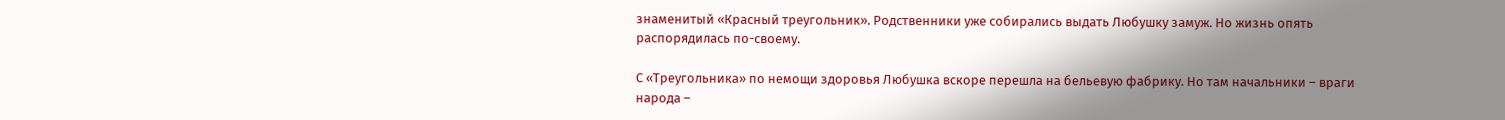знаменитый «Красный треугольник». Родственники уже собирались выдать Любушку замуж. Но жизнь опять распорядилась по-своему.

С «Треугольника» по немощи здоровья Любушка вскоре перешла на бельевую фабрику. Но там начальники – враги народа –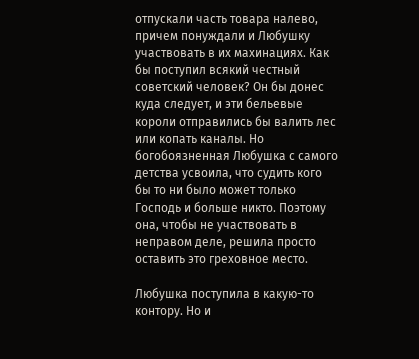отпускали часть товара налево, причем понуждали и Любушку участвовать в их махинациях. Как бы поступил всякий честный советский человек? Он бы донес куда следует, и эти бельевые короли отправились бы валить лес или копать каналы. Но богобоязненная Любушка с самого детства усвоила, что судить кого бы то ни было может только Господь и больше никто. Поэтому она, чтобы не участвовать в неправом деле, решила просто оставить это греховное место.

Любушка поступила в какую-то контору. Но и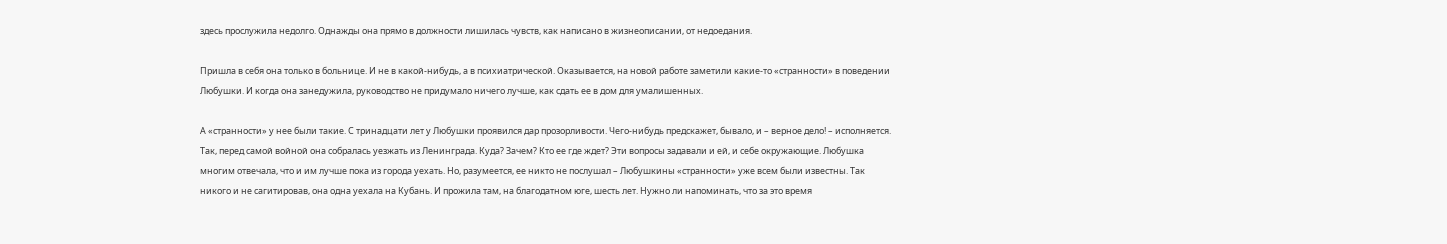здесь прослужила недолго. Однажды она прямо в должности лишилась чувств, как написано в жизнеописании, от недоедания.

Пришла в себя она только в больнице. И не в какой-нибудь, а в психиатрической. Оказывается, на новой работе заметили какие-то «странности» в поведении Любушки. И когда она занедужила, руководство не придумало ничего лучше, как сдать ее в дом для умалишенных.

А «странности» у нее были такие. С тринадцати лет у Любушки проявился дар прозорливости. Чего-нибудь предскажет, бывало, и – верное дело! – исполняется. Так, перед самой войной она собралась уезжать из Ленинграда. Куда? Зачем? Кто ее где ждет? Эти вопросы задавали и ей, и себе окружающие. Любушка многим отвечала, что и им лучше пока из города уехать. Но, разумеется, ее никто не послушал – Любушкины «странности» уже всем были известны. Так никого и не сагитировав, она одна уехала на Кубань. И прожила там, на благодатном юге, шесть лет. Нужно ли напоминать, что за это время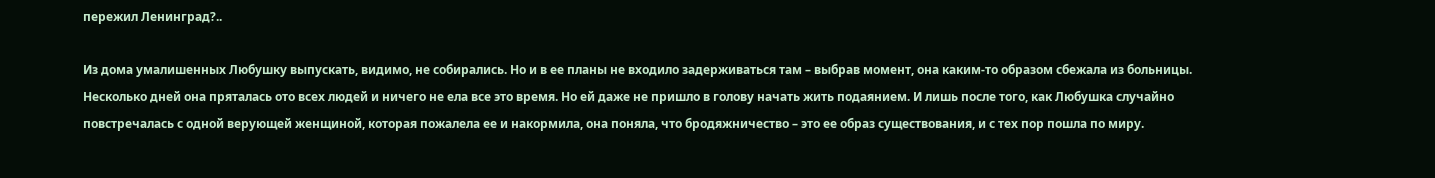пережил Ленинград?..

Из дома умалишенных Любушку выпускать, видимо, не собирались. Но и в ее планы не входило задерживаться там – выбрав момент, она каким-то образом сбежала из больницы. Несколько дней она пряталась ото всех людей и ничего не ела все это время. Но ей даже не пришло в голову начать жить подаянием. И лишь после того, как Любушка случайно повстречалась с одной верующей женщиной, которая пожалела ее и накормила, она поняла, что бродяжничество – это ее образ существования, и с тех пор пошла по миру.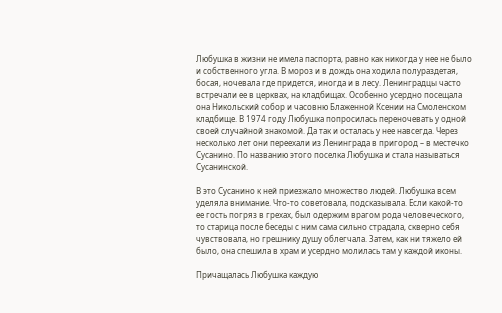Любушка в жизни не имела паспорта, равно как никогда у нее не было и собственного угла. В мороз и в дождь она ходила полураздетая, босая, ночевала где придется, иногда и в лесу. Ленинградцы часто встречали ее в церквах, на кладбищах. Особенно усердно посещала она Никольский собор и часовню Блаженной Ксении на Смоленском кладбище. В 1974 году Любушка попросилась переночевать у одной своей случайной знакомой. Да так и осталась у нее навсегда. Через несколько лет они переехали из Ленинграда в пригород – в местечко Сусанино. По названию этого поселка Любушка и стала называться Сусанинской.

В это Сусанино к ней приезжало множество людей. Любушка всем уделяла внимание. Что-то советовала, подсказывала. Если какой-то ее гость погряз в грехах, был одержим врагом рода человеческого, то старица после беседы с ним сама сильно страдала, скверно себя чувствовала, но грешнику душу облегчала. Затем, как ни тяжело ей было, она спешила в храм и усердно молилась там у каждой иконы.

Причащалась Любушка каждую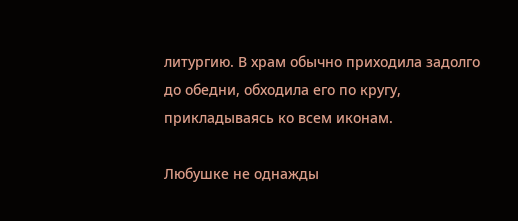литургию. В храм обычно приходила задолго до обедни, обходила его по кругу, прикладываясь ко всем иконам.

Любушке не однажды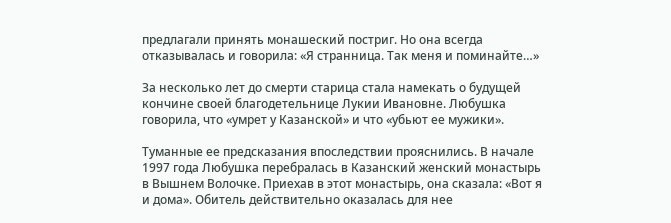предлагали принять монашеский постриг. Но она всегда отказывалась и говорила: «Я странница. Так меня и поминайте…»

За несколько лет до смерти старица стала намекать о будущей кончине своей благодетельнице Лукии Ивановне. Любушка говорила, что «умрет у Казанской» и что «убьют ее мужики».

Туманные ее предсказания впоследствии прояснились. В начале 1997 года Любушка перебралась в Казанский женский монастырь в Вышнем Волочке. Приехав в этот монастырь, она сказала: «Вот я и дома». Обитель действительно оказалась для нее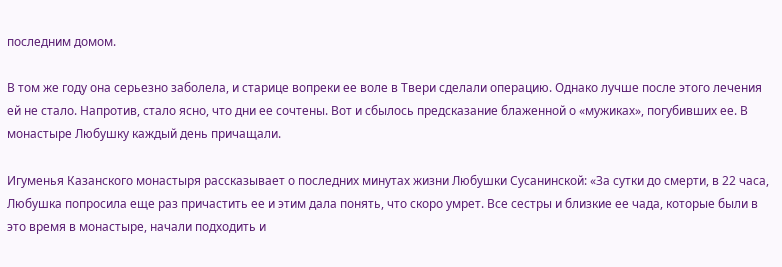последним домом.

В том же году она серьезно заболела, и старице вопреки ее воле в Твери сделали операцию. Однако лучше после этого лечения ей не стало. Напротив, стало ясно, что дни ее сочтены. Вот и сбылось предсказание блаженной о «мужиках», погубивших ее. В монастыре Любушку каждый день причащали.

Игуменья Казанского монастыря рассказывает о последних минутах жизни Любушки Сусанинской: «За сутки до смерти, в 22 часа, Любушка попросила еще раз причастить ее и этим дала понять, что скоро умрет. Все сестры и близкие ее чада, которые были в это время в монастыре, начали подходить и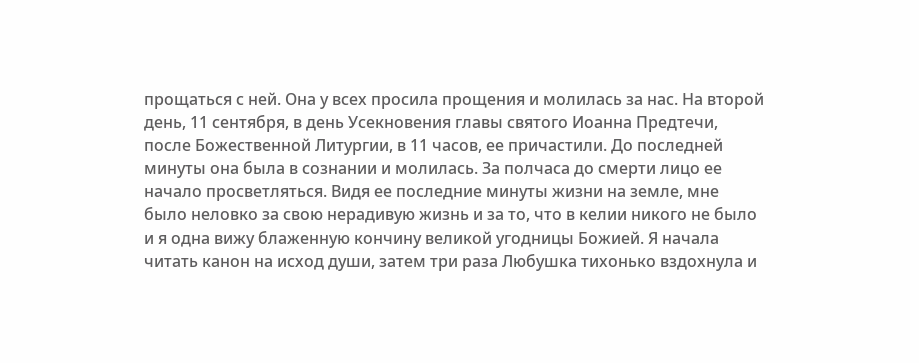прощаться с ней. Она у всех просила прощения и молилась за нас. На второй день, 11 сентября, в день Усекновения главы святого Иоанна Предтечи, после Божественной Литургии, в 11 часов, ее причастили. До последней минуты она была в сознании и молилась. За полчаса до смерти лицо ее начало просветляться. Видя ее последние минуты жизни на земле, мне было неловко за свою нерадивую жизнь и за то, что в келии никого не было и я одна вижу блаженную кончину великой угодницы Божией. Я начала читать канон на исход души, затем три раза Любушка тихонько вздохнула и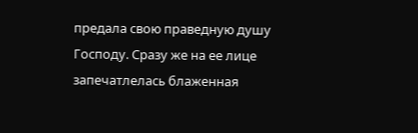предала свою праведную душу Господу. Сразу же на ее лице запечатлелась блаженная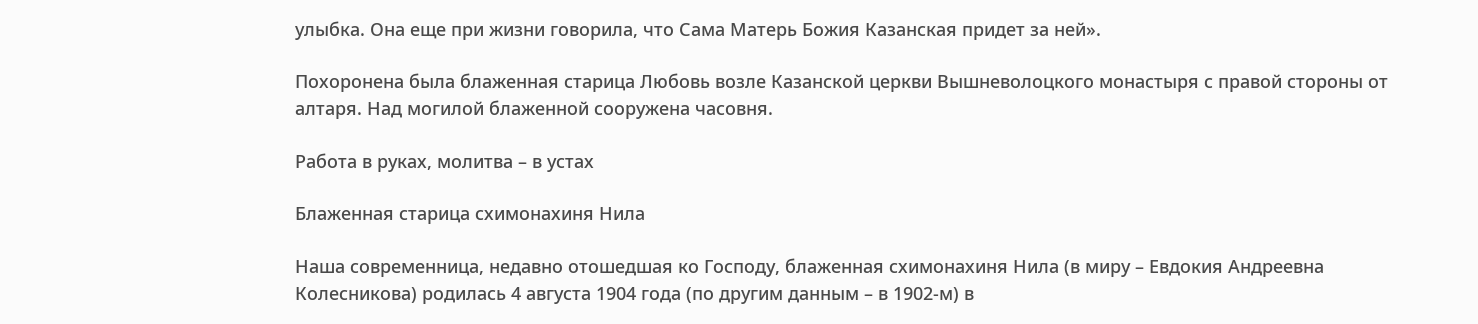улыбка. Она еще при жизни говорила, что Сама Матерь Божия Казанская придет за ней».

Похоронена была блаженная старица Любовь возле Казанской церкви Вышневолоцкого монастыря с правой стороны от алтаря. Над могилой блаженной сооружена часовня.

Работа в руках, молитва – в устах

Блаженная старица схимонахиня Нила

Наша современница, недавно отошедшая ко Господу, блаженная схимонахиня Нила (в миру – Евдокия Андреевна Колесникова) родилась 4 августа 1904 года (по другим данным – в 1902-м) в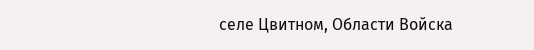селе Цвитном, Области Войска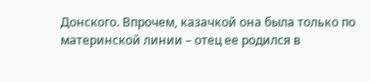Донского. Впрочем, казачкой она была только по материнской линии – отец ее родился в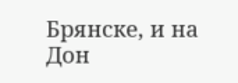Брянске, и на Дон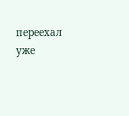переехал уже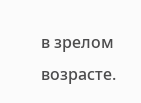в зрелом возрасте.